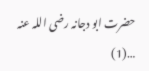حضرت ابو دجانہ رضی اللہ عنہ …(1)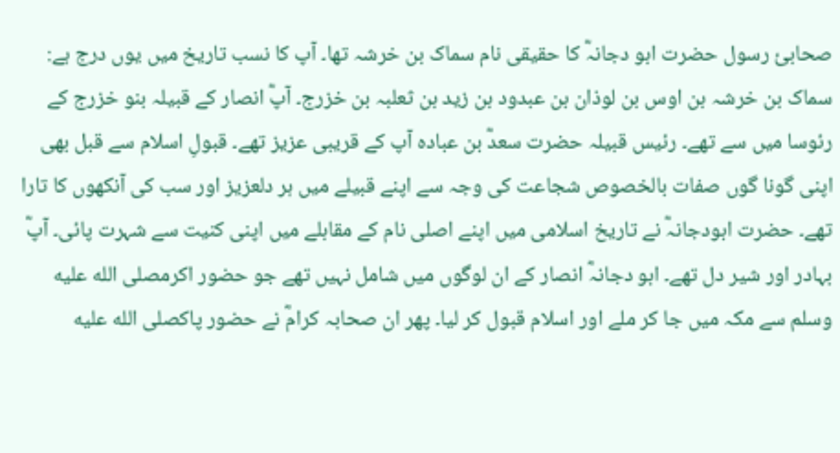صحابیٔ رسول حضرت ابو دجانہؓ کا حقیقی نام سماک بن خرشہ تھا۔ آپ کا نسب تاریخ میں یوں درج ہے: سماک بن خرشہ بن اوس بن لوذان بن عبدود بن زید بن ثعلبہ بن خزرج۔ آپؓ انصار کے قبیلہ بنو خزرج کے رئوسا میں سے تھے۔ رئیس قبیلہ حضرت سعدؓ بن عبادہ آپ کے قریبی عزیز تھے۔ قبولِ اسلام سے قبل بھی اپنی گونا گوں صفات بالخصوص شجاعت کی وجہ سے اپنے قبیلے میں ہر دلعزیز اور سب کی آنکھوں کا تارا تھے۔ حضرت ابودجانہؓ نے تاریخ اسلامی میں اپنے اصلی نام کے مقابلے میں اپنی کنیت سے شہرت پائی۔ آپؓ بہادر اور شیر دل تھے۔ ابو دجانہؓ انصار کے ان لوگوں میں شامل نہیں تھے جو حضور اکرمصلى الله عليه وسلم سے مکہ میں جا کر ملے اور اسلام قبول کر لیا۔ پھر ان صحابہ کرامؓ نے حضور پاکصلى الله عليه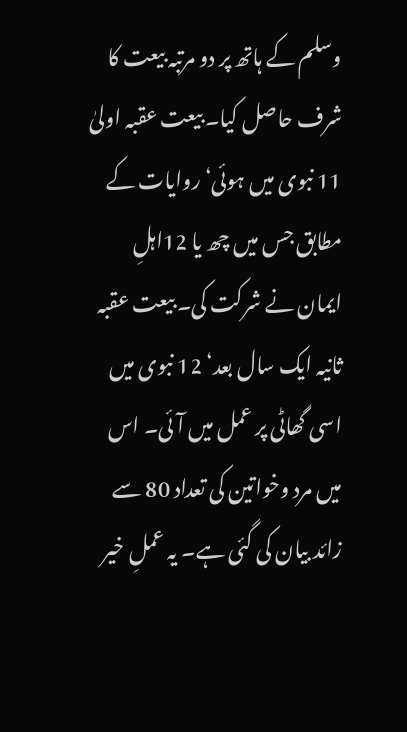وسلم کے ہاتھ پر دو مرتبہ بیعت کا شرف حاصل کیا۔ بیعت عقبہ اولیٰ 11 نبوی میں ہوئی‘ روایات کے مطابق جس میں چھ یا 12اہلِ ایمان نے شرکت کی۔ بیعت عقبہ ثانیہ ایک سال بعد‘ 12 نبوی میں اسی گھاٹی پر عمل میں آئی۔ اس میں مرد وخواتین کی تعداد 80 سے زائد بیان کی گئی ہے۔ یہ عملِ خیر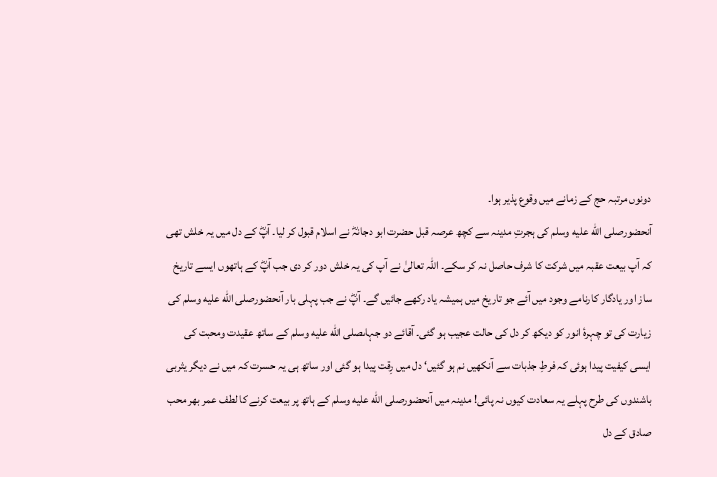دونوں مرتبہ حج کے زمانے میں وقوع پذیر ہوا۔
آنحضورصلى الله عليه وسلم کی ہجرتِ مدینہ سے کچھ عرصہ قبل حضرت ابو دجانہؓ نے اسلام قبول کر لیا۔ آپؓ کے دل میں یہ خلش تھی کہ آپ بیعت عقبہ میں شرکت کا شرف حاصل نہ کر سکے۔ اللہ تعالیٰ نے آپ کی یہ خلش دور کر دی جب آپؓ کے ہاتھوں ایسے تاریخ ساز اور یادگار کارنامے وجود میں آئے جو تاریخ میں ہمیشہ یاد رکھے جائیں گے۔ آپؓ نے جب پہلی بار آنحضورصلى الله عليه وسلم کی زیارت کی تو چہرۂ انور کو دیکھ کر دل کی حالت عجیب ہو گئی۔ آقائے دو جہاںصلى الله عليه وسلم کے ساتھ عقیدت ومحبت کی ایسی کیفیت پیدا ہوئی کہ فرطِ جذبات سے آنکھیں نم ہو گئیں‘ دل میں رِقت پیدا ہو گئی اور ساتھ ہی یہ حسرت کہ میں نے دیگر یثربی باشندوں کی طرح پہلے یہ سعادت کیوں نہ پائی! مدینہ میں آنحضورصلى الله عليه وسلم کے ہاتھ پر بیعت کرنے کا لطف عمر بھر محب صادق کے دل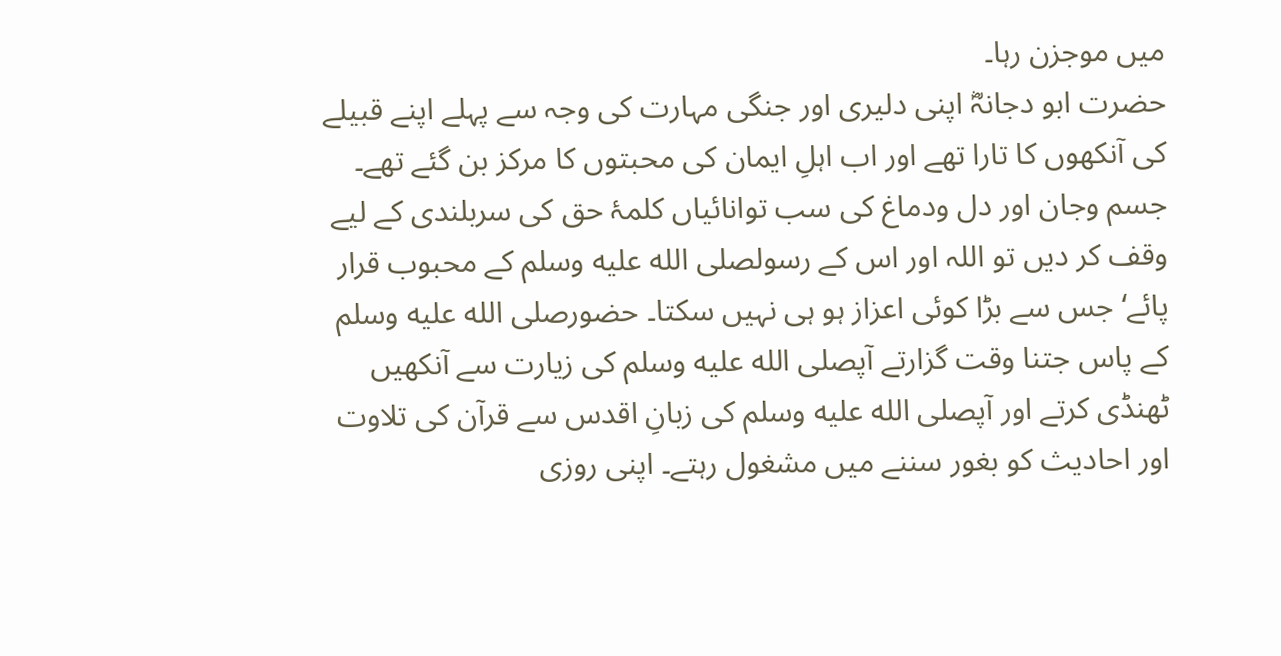میں موجزن رہا۔
حضرت ابو دجانہؓ اپنی دلیری اور جنگی مہارت کی وجہ سے پہلے اپنے قبیلے کی آنکھوں کا تارا تھے اور اب اہلِ ایمان کی محبتوں کا مرکز بن گئے تھے۔ جسم وجان اور دل ودماغ کی سب توانائیاں کلمۂ حق کی سربلندی کے لیے وقف کر دیں تو اللہ اور اس کے رسولصلى الله عليه وسلم کے محبوب قرار پائے‘ جس سے بڑا کوئی اعزاز ہو ہی نہیں سکتا۔ حضورصلى الله عليه وسلم کے پاس جتنا وقت گزارتے آپصلى الله عليه وسلم کی زیارت سے آنکھیں ٹھنڈی کرتے اور آپصلى الله عليه وسلم کی زبانِ اقدس سے قرآن کی تلاوت اور احادیث کو بغور سننے میں مشغول رہتے۔ اپنی روزی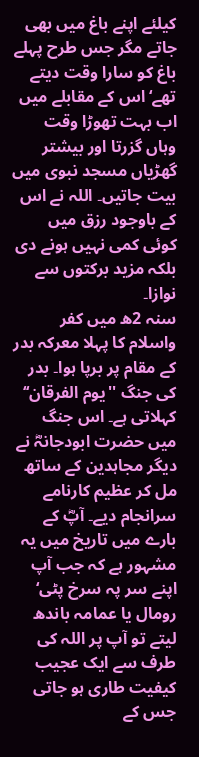کیلئے اپنے باغ میں بھی جاتے مگر جس طرح پہلے باغ کو سارا وقت دیتے تھے‘ اس کے مقابلے میں اب بہت تھوڑا وقت وہاں گزرتا اور بیشتر گھڑیاں مسجد نبوی میں بیت جاتیں۔ اللہ نے اس کے باوجود رزق میں کوئی کمی نہیں ہونے دی بلکہ مزید برکتوں سے نوازا۔
سنہ 2ھ میں کفر واسلام کا پہلا معرکہ بدر کے مقام پر برپا ہوا۔ بدر کی جنگ ''یوم الفرقان‘‘ کہلاتی ہے۔ اس جنگ میں حضرت ابودجانہؓ نے دیگر مجاہدین کے ساتھ مل کر عظیم کارنامے سرانجام دیے۔ آپؓ کے بارے میں تاریخ میں یہ مشہور ہے کہ جب آپ اپنے سر پہ سرخ پٹی‘ رومال یا عمامہ باندھ لیتے تو آپ پر اللہ کی طرف سے ایک عجیب کیفیت طاری ہو جاتی جس کے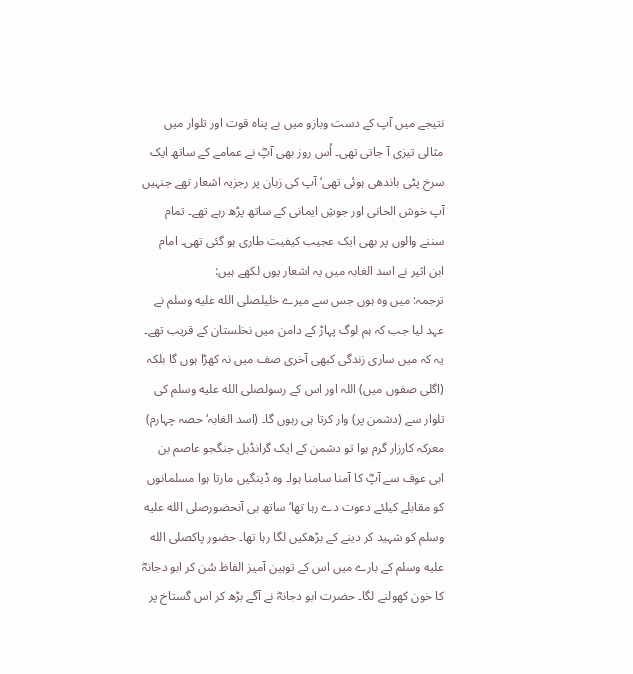نتیجے میں آپ کے دست وبازو میں بے پناہ قوت اور تلوار میں مثالی تیزی آ جاتی تھی۔ اُس روز بھی آپؓ نے عمامے کے ساتھ ایک سرخ پٹی باندھی ہوئی تھی‘ آپ کی زبان پر رجزیہ اشعار تھے جنہیں آپ خوش الحانی اور جوشِ ایمانی کے ساتھ پڑھ رہے تھے۔ تمام سننے والوں پر بھی ایک عجیب کیفیت طاری ہو گئی تھی۔ امام ابن اثیر نے اسد الغابہ میں یہ اشعار یوں لکھے ہیں:
ترجمہ: میں وہ ہوں جس سے میرے خلیلصلى الله عليه وسلم نے عہد لیا جب کہ ہم لوگ پہاڑ کے دامن میں نخلستان کے قریب تھے۔
یہ کہ میں ساری زندگی کبھی آخری صف میں نہ کھڑا ہوں گا بلکہ (اگلی صفوں میں) اللہ اور اس کے رسولصلى الله عليه وسلم کی تلوار سے (دشمن پر) وار کرتا ہی رہوں گا۔ (اسد الغابہ‘ حصہ چہارم)
معرکہ کارزار گرم ہوا تو دشمن کے ایک گرانڈیل جنگجو عاصم بن ابی عوف سے آپؓ کا آمنا سامنا ہوا۔ وہ ڈینگیں مارتا ہوا مسلمانوں کو مقابلے کیلئے دعوت دے رہا تھا‘ ساتھ ہی آنحضورصلى الله عليه وسلم کو شہید کر دینے کے بڑھکیں لگا رہا تھا۔ حضور پاکصلى الله عليه وسلم کے بارے میں اس کے توہین آمیز الفاظ سُن کر ابو دجانہؓ کا خون کھولنے لگا۔ حضرت ابو دجانہؓ نے آگے بڑھ کر اس گستاخ پر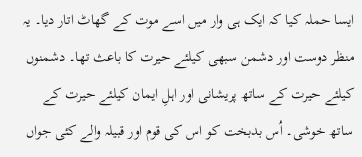ایسا حملہ کیا کہ ایک ہی وار میں اسے موت کے گھاٹ اتار دیا۔ یہ منظر دوست اور دشمن سبھی کیلئے حیرت کا باعث تھا۔ دشمنوں کیلئے حیرت کے ساتھ پریشانی اور اہلِ ایمان کیلئے حیرت کے ساتھ خوشی۔ اُس بدبخت کو اس کی قوم اور قبیلہ والے کئی جواں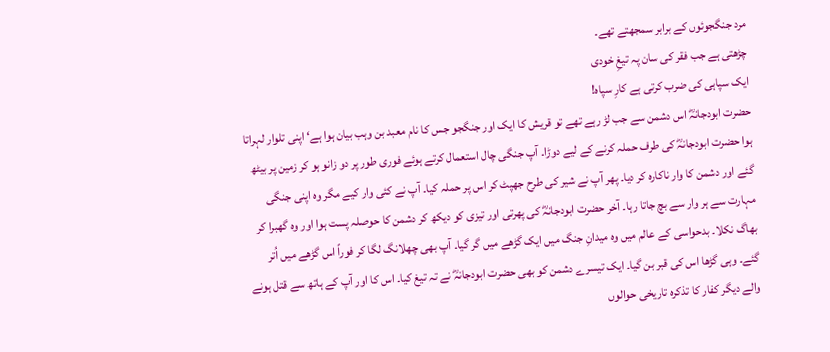مرد جنگجوئوں کے برابر سمجھتے تھے۔
چڑھتی ہے جب فقر کی سان پہ تیغِ خودی
ایک سپاہی کی ضرب کرتی ہے کارِ سپاہ!
حضرت ابودجانہؓ اس دشمن سے جب لڑ رہے تھے تو قریش کا ایک اور جنگجو جس کا نام معبد بن وہب بیان ہوا ہے‘ اپنی تلوار لہراتا ہوا حضرت ابودجانہؓ کی طرف حملہ کرنے کے لیے دوڑا۔ آپ جنگی چال استعمال کرتے ہوئے فوری طور پر دو زانو ہو کر زمین پر بیٹھ گئے اور دشمن کا وار ناکارہ کر دیا۔ پھر آپ نے شیر کی طرح جھپٹ کر اس پر حملہ کیا۔ آپ نے کئی وار کیے مگر وہ اپنی جنگی مہارت سے ہر وار سے بچ جاتا رہا۔ آخر حضرت ابودجانہؓ کی پھرتی اور تیزی کو دیکھ کر دشمن کا حوصلہ پست ہوا اور وہ گھبرا کر بھاگ نکلا۔ بدحواسی کے عالم میں وہ میدانِ جنگ میں ایک گڑھے میں گر گیا۔ آپ بھی چھلانگ لگا کر فوراً اس گڑھے میں اُتر گئے۔ وہی گڑھا اس کی قبر بن گیا۔ ایک تیسرے دشمن کو بھی حضرت ابودجانہؓ نے تہ تیغ کیا۔ اس کا اور آپ کے ہاتھ سے قتل ہونے والے دیگر کفار کا تذکرہ تاریخی حوالوں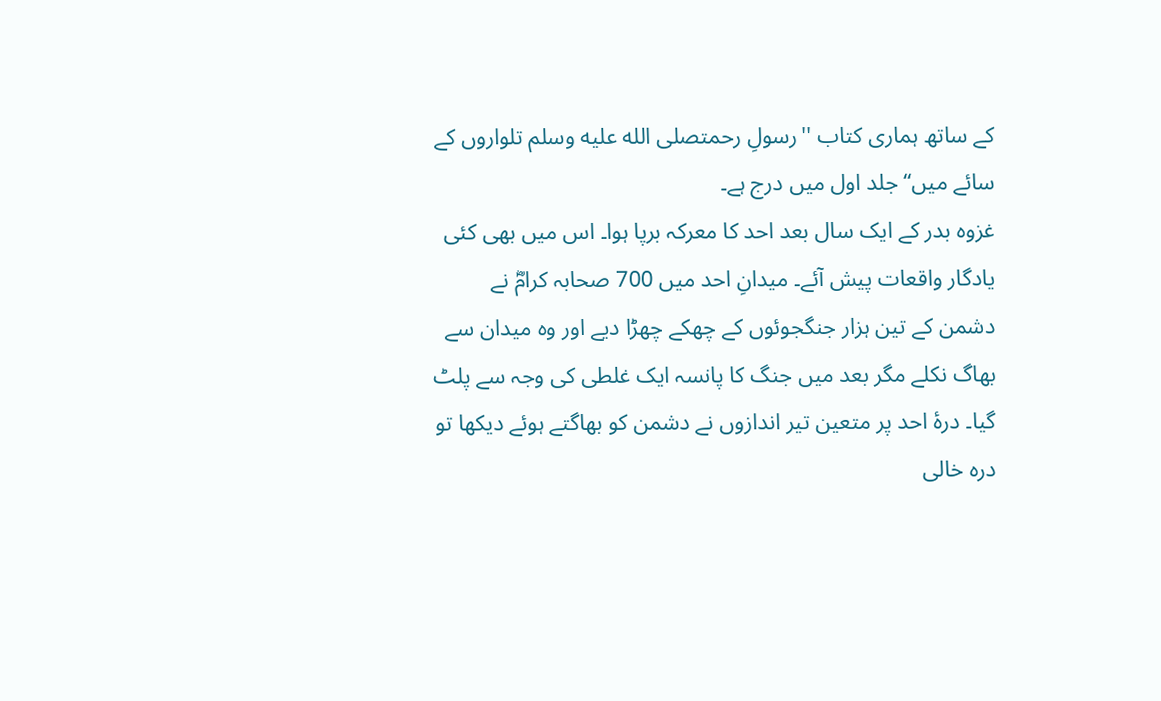کے ساتھ ہماری کتاب ''رسولِ رحمتصلى الله عليه وسلم تلواروں کے سائے میں‘‘ جلد اول میں درج ہے۔
غزوہ بدر کے ایک سال بعد احد کا معرکہ برپا ہوا۔ اس میں بھی کئی یادگار واقعات پیش آئے۔ میدانِ احد میں 700 صحابہ کرامؓ نے دشمن کے تین ہزار جنگجوئوں کے چھکے چھڑا دیے اور وہ میدان سے بھاگ نکلے مگر بعد میں جنگ کا پانسہ ایک غلطی کی وجہ سے پلٹ گیا۔ درۂ احد پر متعین تیر اندازوں نے دشمن کو بھاگتے ہوئے دیکھا تو درہ خالی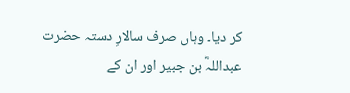کر دیا۔ وہاں صرف سالارِ دستہ حضرت عبداللہؓ بن جبیر اور ان کے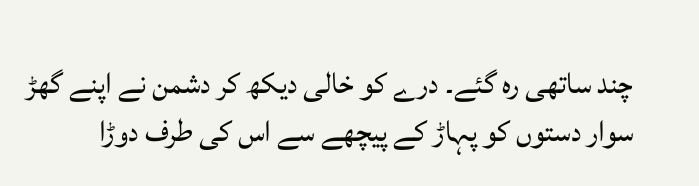چند ساتھی رہ گئے۔ درے کو خالی دیکھ کر دشمن نے اپنے گھڑ سوار دستوں کو پہاڑ کے پیچھے سے اس کی طرف دوڑا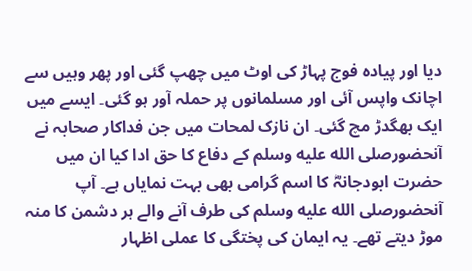دیا اور پیادہ فوج پہاڑ کی اوٹ میں چھپ گئی اور پھر وہیں سے اچانک واپس آئی اور مسلمانوں پر حملہ آور ہو گئی۔ ایسے میں ایک بھگدڑ مچ گئی۔ ان نازک لمحات میں جن فداکار صحابہ نے آنحضورصلى الله عليه وسلم کے دفاع کا حق ادا کیا ان میں حضرت ابودجانہؓ کا اسم گرامی بھی بہت نمایاں ہے۔ آپ آنحضورصلى الله عليه وسلم کی طرف آنے والے ہر دشمن کا منہ موڑ دیتے تھے۔ یہ ایمان کی پختگی کا عملی اظہار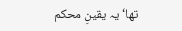تھا‘ یہ یقینِ محکم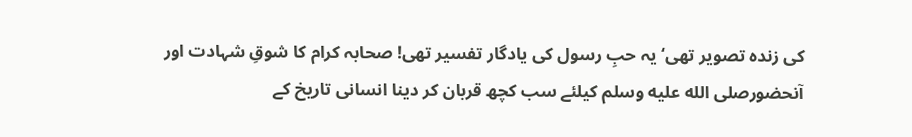کی زندہ تصویر تھی‘ یہ حبِ رسول کی یادگار تفسیر تھی! صحابہ کرام کا شوقِ شہادت اور آنحضورصلى الله عليه وسلم کیلئے سب کچھ قربان کر دینا انسانی تاریخ کے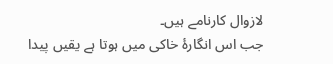لازوال کارنامے ہیں۔
جب اس انگارۂ خاکی میں ہوتا ہے یقیں پیدا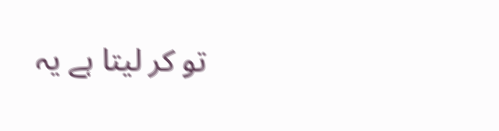تو کر لیتا ہے یہ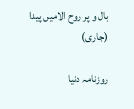بال و پر روح الامیں پیدا (جاری)

روزنامہ دنیا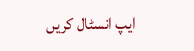ایپ انسٹال کریں